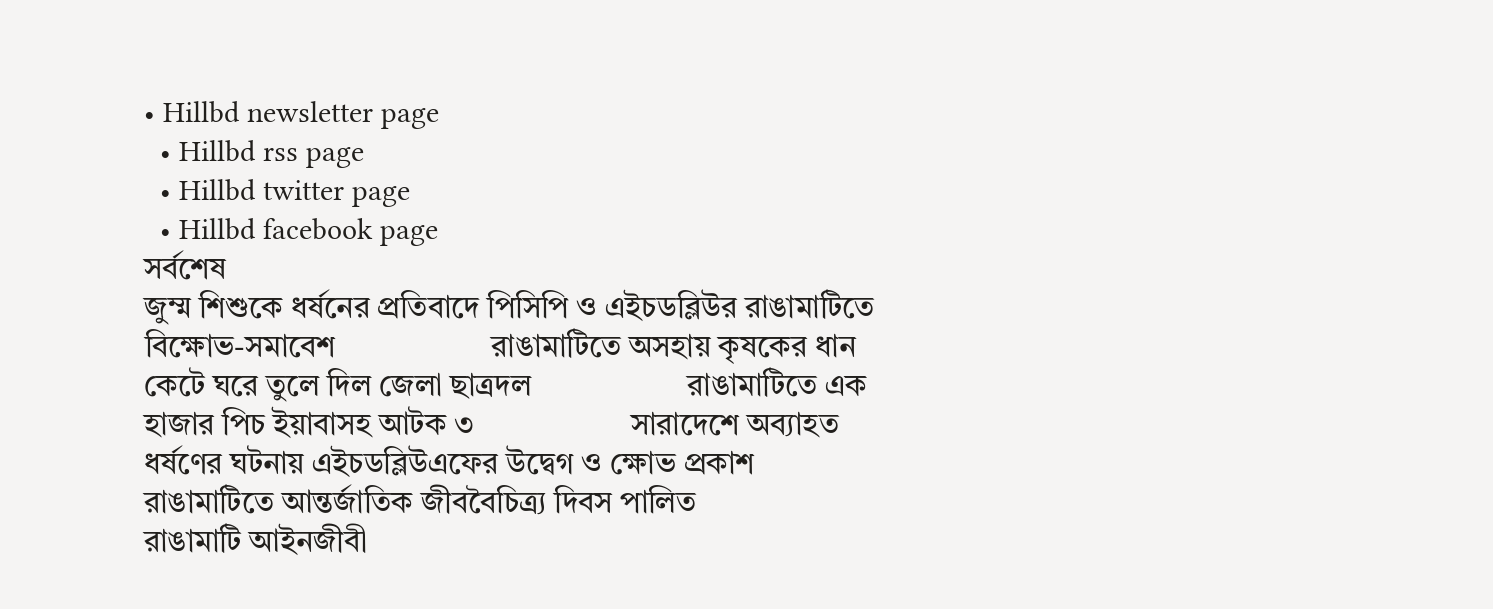• Hillbd newsletter page
  • Hillbd rss page
  • Hillbd twitter page
  • Hillbd facebook page
সর্বশেষ
জুম্ম শিশুকে ধর্ষনের প্রতিবাদে পিসিপি ও এইচডব্লিউর রাঙামাটিতে বিক্ষোভ-সমাবেশ                    রাঙামাটিতে অসহায় কৃষকের ধান কেটে ঘরে তুলে দিল জেলা ছাত্রদল                    রাঙামাটিতে এক হাজার পিচ ইয়াবাসহ আটক ৩                    সারাদেশে অব্যাহত ধর্ষণের ঘটনায় এইচডব্লিউএফের উদ্বেগ ও ক্ষোভ প্রকাশ                    রাঙামাটিতে আন্তর্জাতিক জীববৈচিত্র্য দিবস পালিত                    রাঙামাটি আইনজীবী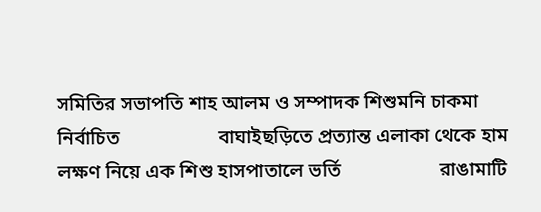সমিতির সভাপতি শাহ আলম ও সম্পাদক শিশুমনি চাকমা নির্বাচিত                    বাঘাইছড়িতে প্রত্যান্ত এলাকা থেকে হাম লক্ষণ নিয়ে এক শিশু হাসপাতালে ভর্তি                    রাঙামাটি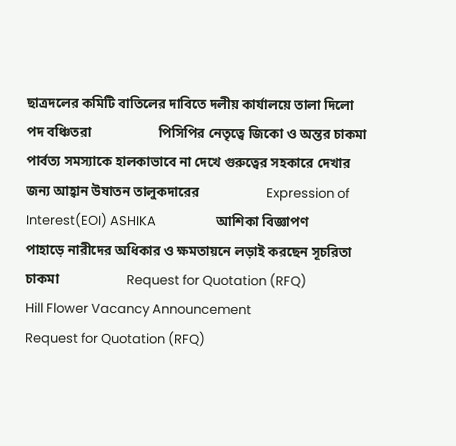ছাত্রদলের কমিটি বাতিলের দাবিতে দলীয় কার্যালয়ে তালা দিলো পদ বঞ্চিতরা                    পিসিপির নেতৃত্বে জিকো ও অন্তর চাকমা                    পার্বত্য সমস্যাকে হালকাভাবে না দেখে গুরুত্বের সহকারে দেখার জন্য আহ্বান উষাতন তালুকদারের                    Expression of Interest(EOI) ASHIKA                    আশিকা বিজ্ঞাপণ                    পাহাড়ে নারীদের অধিকার ও ক্ষমতায়নে লড়াই করছেন সূচরিতা চাকমা                    Request for Quotation (RFQ)                    Hill Flower Vacancy Announcement                    Request for Quotation (RFQ)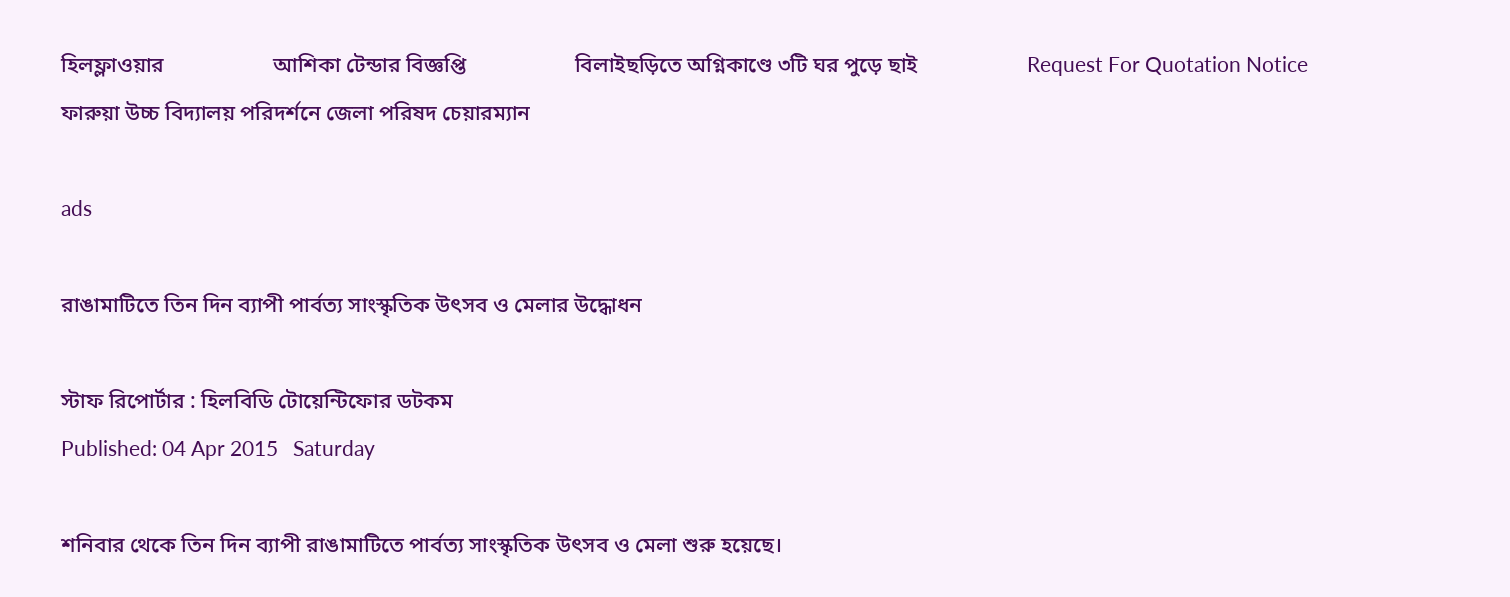হিলফ্লাওয়ার                    আশিকা টেন্ডার বিজ্ঞপ্তি                    বিলাইছড়িতে অগ্নিকাণ্ডে ৩টি ঘর পুড়ে ছাই                    Request For Quotation Notice                    ফারুয়া উচ্চ বিদ্যালয় পরিদর্শনে জেলা পরিষদ চেয়ারম্যান

ads

রাঙামাটিতে তিন দিন ব্যাপী পার্বত্য সাংস্কৃতিক উৎসব ও মেলার উদ্ধোধন

স্টাফ রিপোর্টার : হিলবিডি টোয়েন্টিফোর ডটকম
Published: 04 Apr 2015   Saturday

শনিবার থেকে তিন দিন ব্যাপী রাঙামাটিতে পার্বত্য সাংস্কৃতিক উৎসব ও মেলা শুরু হয়েছে।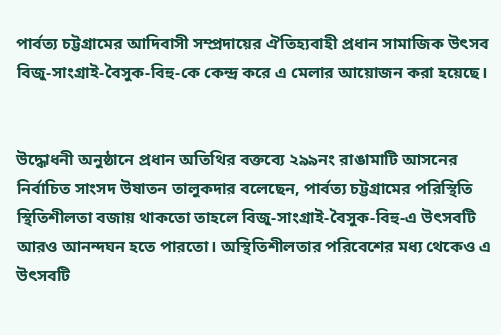পার্বত্য চট্টগ্রামের আদিবাসী সম্প্রদায়ের ঐতিহ্যবাহী প্রধান সামাজিক উৎসব বিজু-সাংগ্রাই-বৈসুক-বিহু-কে কেন্দ্র করে এ মেলার আয়োজন করা হয়েছে।


উদ্ধোধনী অনুষ্ঠানে প্রধান অতিথির বক্তব্যে ২৯৯নং রাঙামাটি আসনের নির্বাচিত সাংসদ উষাতন তালুকদার বলেছেন, পার্বত্য চট্টগ্রামের পরিস্থিতি স্থিতিশীলতা বজায় থাকতো তাহলে বিজু-সাংগ্রাই-বৈসুক-বিহু-এ উৎসবটি আরও আনন্দঘন হতে পারতো। অস্থিতিশীলতার পরিবেশের মধ্য থেকেও এ উৎসবটি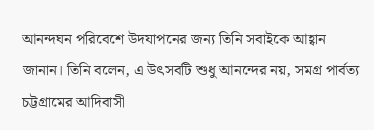আনন্দঘন পরিবেশে উদযাপনের জন্য তিনি সবাইকে আহ্বান জানান। তিনি বলেন, এ উৎসবটি শুধু আনন্দের নয়, সমগ্র পার্বত্য চট্টগ্রামের আদিবাসী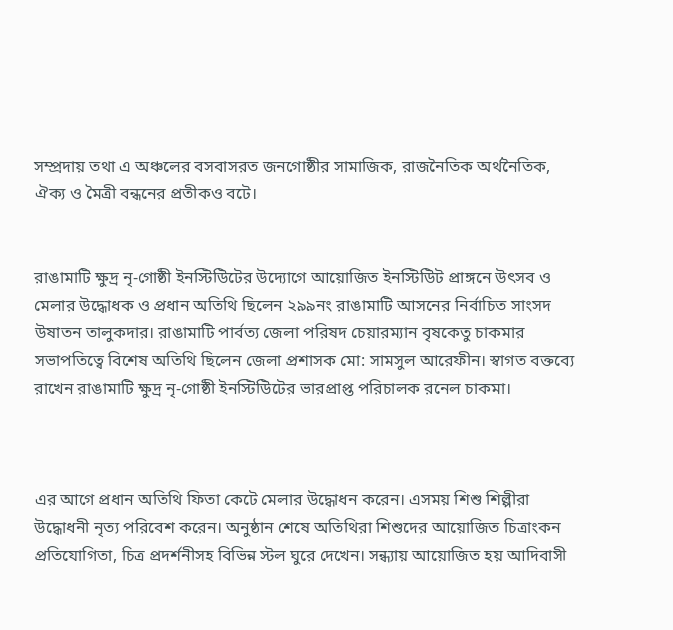সম্প্রদায় তথা এ অঞ্চলের বসবাসরত জনগোষ্ঠীর সামাজিক, রাজনৈতিক অর্থনৈতিক, ঐক্য ও মৈত্রী বন্ধনের প্রতীকও বটে।


রাঙামাটি ক্ষুদ্র নৃ-গোষ্ঠী ইনস্টিউিটের উদ্যোগে আয়োজিত ইনস্টিউিট প্রাঙ্গনে উৎসব ও মেলার উদ্ধোধক ও প্রধান অতিথি ছিলেন ২৯৯নং রাঙামাটি আসনের নির্বাচিত সাংসদ উষাতন তালুকদার। রাঙামাটি পার্বত্য জেলা পরিষদ চেয়ারম্যান বৃষকেতু চাকমার সভাপতিত্বে বিশেষ অতিথি ছিলেন জেলা প্রশাসক মো: সামসুল আরেফীন। স্বাগত বক্তব্যে রাখেন রাঙামাটি ক্ষুদ্র নৃ-গোষ্ঠী ইনস্টিউিটের ভারপ্রাপ্ত পরিচালক রনেল চাকমা।



এর আগে প্রধান অতিথি ফিতা কেটে মেলার উদ্ধোধন করেন। এসময় শিশু শিল্পীরা উদ্ধোধনী নৃত্য পরিবেশ করেন। অনুষ্ঠান শেষে অতিথিরা শিশুদের আয়োজিত চিত্রাংকন প্রতিযোগিতা, চিত্র প্রদর্শনীসহ বিভিন্ন স্টল ঘুরে দেখেন। সন্ধ্যায় আয়োজিত হয় আদিবাসী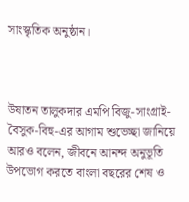সাংস্কৃতিক অনুষ্ঠান।



উষাতন তালুকদার এমপি বিজু-সাংগ্রাই-বৈসুক-বিহু-এর আগাম শুভেচ্ছা জানিয়ে আরও বলেন, জীবনে আনন্দ অনুভূতি উপভোগ করতে বাংলা বছরের শেষ ও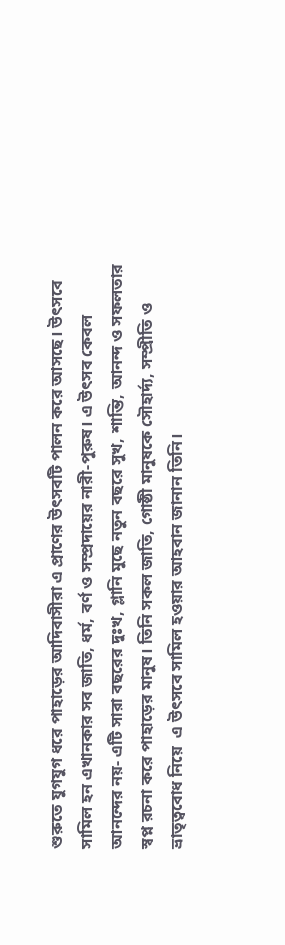শুরুতে যুগযুগ ধরে পাহাড়ের আদিবাসীরা এ প্রাণের উৎসবটি পালন করে আসছে। উৎসবে সামিল হন এখানকার সব জাতি, ধর্ম, বর্ণ ও সম্প্রদায়ের নারী-পুরুষ। এ উৎসব কেবল আনন্দের নয়- এটি সারা বছরের দুঃখ, গ্লানি মুছে নতুন বছরে সুখ, শান্তি, আনন্দ ও সফলতার স্বপ্ন রচনা করে পাহাড়ের মানুষ। তিনি সকল জাতি, গোষ্ঠী মানুষকে সৌহার্দ্য, সম্প্রীতি ও ভ্রাতৃত্ববোধ নিয়ে  এ উৎসবে সামিল হওয়ার আহবান জানান তিনি।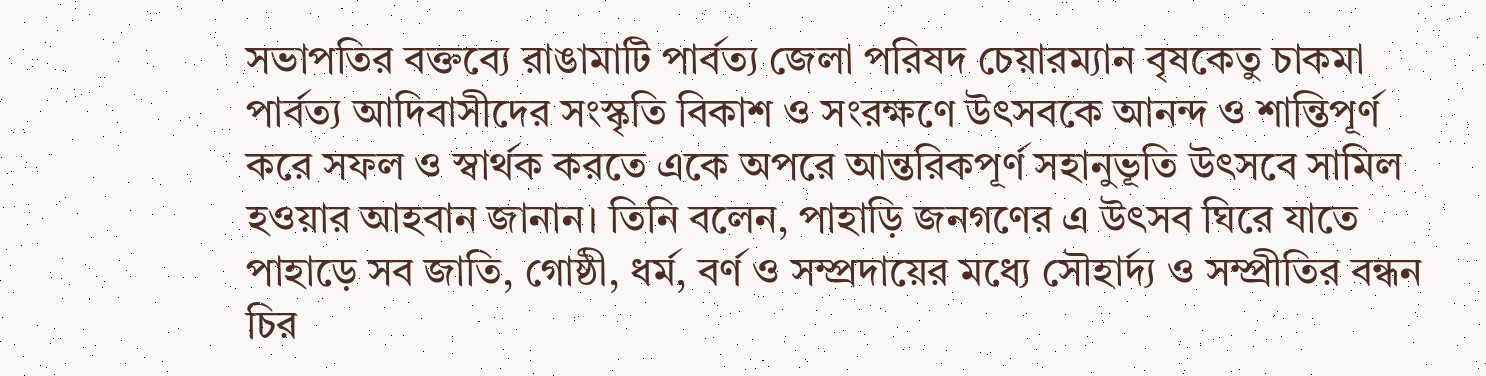সভাপতির বক্তব্যে রাঙামাটি পার্বত্য জেলা পরিষদ চেয়ারম্যান বৃষকেতু চাকমা পার্বত্য আদিবাসীদের সংস্কৃতি বিকাশ ও সংরক্ষণে উৎসবকে আনন্দ ও শান্তিপূর্ণ করে সফল ও স্বার্থক করতে একে অপরে আন্তরিকপূর্ণ সহানুভূতি উৎসবে সামিল হওয়ার আহবান জানান। তিনি বলেন, পাহাড়ি জনগণের এ উৎসব ঘিরে যাতে পাহাড়ে সব জাতি, গোষ্ঠী, ধর্ম, বর্ণ ও সম্প্রদায়ের মধ্যে সৌহার্দ্য ও সম্প্রীতির বন্ধন চির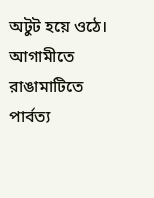অটুট হয়ে ওঠে। আগামীতে  রাঙামাটিতে পার্বত্য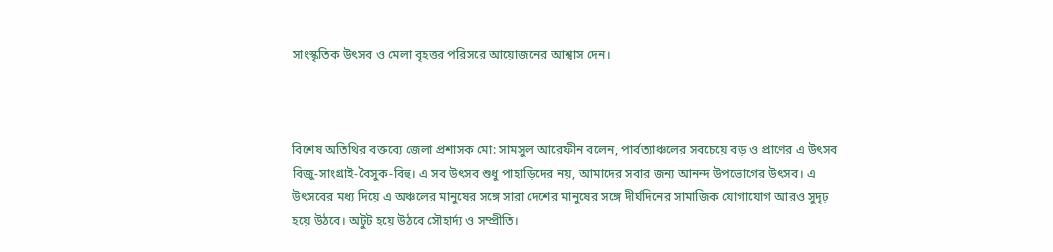সাংস্কৃতিক উৎসব ও মেলা বৃহত্তর পরিসরে আয়োজনের আশ্বাস দেন।



বিশেষ অতিথির বক্তব্যে জেলা প্রশাসক মো: সামসুল আরেফীন বলেন, পার্বত্যাঞ্চলের সবচেয়ে বড় ও প্রাণের এ উৎসব বিজু-সাংগ্রাই-বৈসুক-বিহু। এ সব উৎসব শুধু পাহাড়িদের নয়, আমাদের সবার জন্য আনন্দ উপভোগের উৎসব। এ উৎসবের মধ্য দিয়ে এ অঞ্চলের মানুষের সঙ্গে সারা দেশের মানুষের সঙ্গে দীর্ঘদিনের সামাজিক যোগাযোগ আরও সুদৃঢ় হয়ে উঠবে। অটুট হয়ে উঠবে সৌহার্দ্য ও সম্প্রীতি।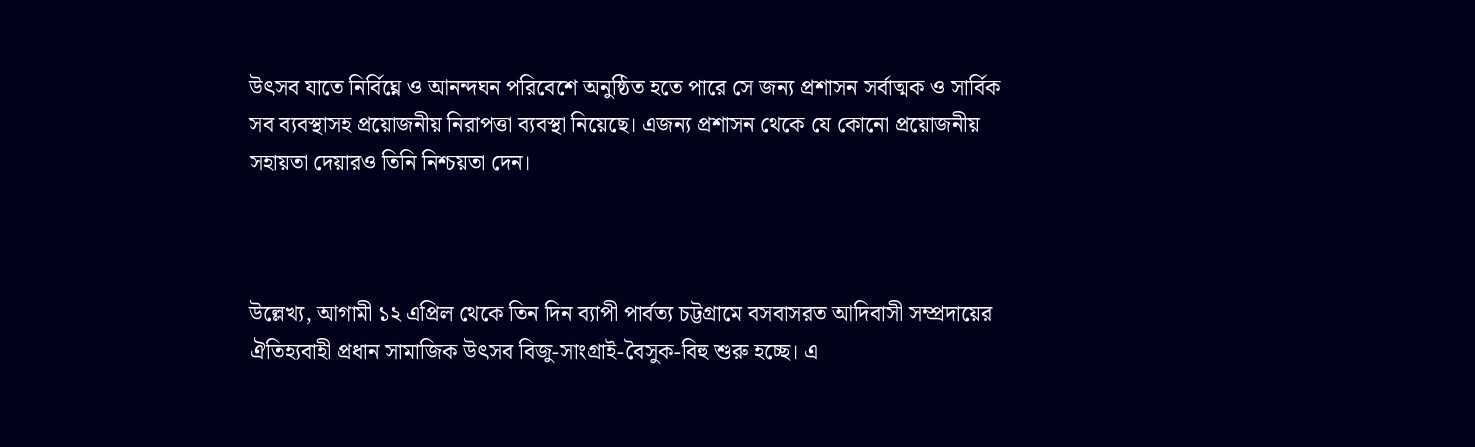উৎসব যাতে নির্বিঘ্নে ও আনন্দঘন পরিবেশে অনুষ্ঠিত হতে পারে সে জন্য প্রশাসন সর্বাত্মক ও সার্বিক সব ব্যবস্থাসহ প্রয়োজনীয় নিরাপত্তা ব্যবস্থা নিয়েছে। এজন্য প্রশাসন থেকে যে কোনো প্রয়োজনীয় সহায়তা দেয়ারও তিনি নিশ্চয়তা দেন।



উল্লেখ্য, আগামী ১২ এপ্রিল থেকে তিন দিন ব্যাপী পার্বত্য চট্টগ্রামে বসবাসরত আদিবাসী সম্প্রদায়ের ঐতিহ্যবাহী প্রধান সামাজিক উৎসব বিজু-সাংগ্রাই-বৈসুক-বিহু শুরু হচ্ছে। এ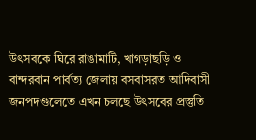উৎসবকে ঘিরে রাঙামাটি, খাগড়াছড়ি ও বান্দরবান পার্বত্য জেলায় বসবাসরত আদিবাসী জনপদগুলেতে এখন চলছে উৎসবের প্রস্তুতি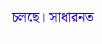চলছে। সাধারনত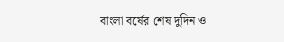বাংলা বর্ষের শেষ দুদিন ও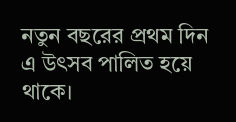নতুন বছরের প্রথম দিন এ উৎসব পালিত হয়ে থাকে।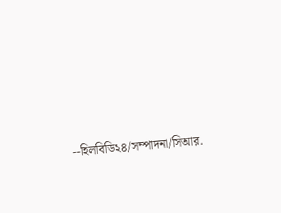--হিলবিডি২৪/সম্পাদনা/সিআর.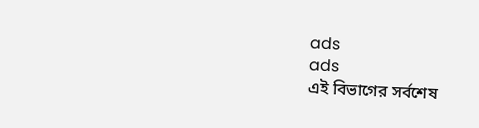ads
ads
এই বিভাগের সর্বশেষ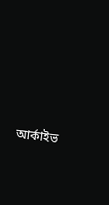আর্কাইভ